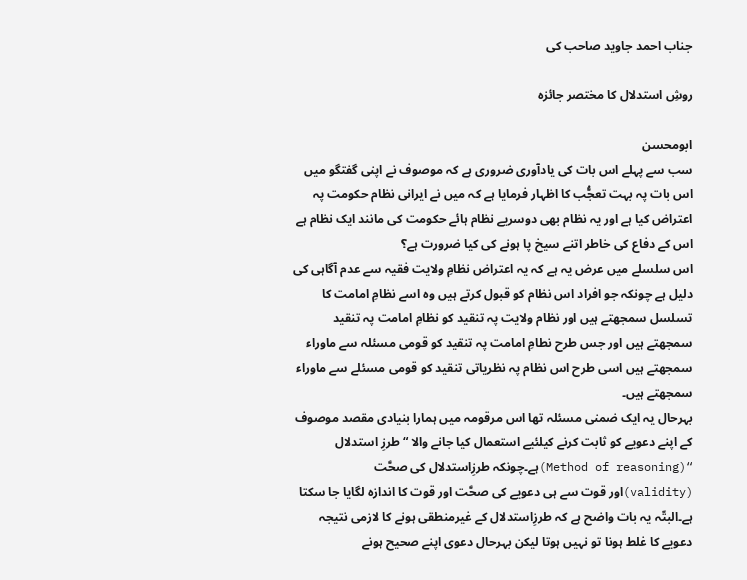جناب احمد جاوید صاحب کی

روشِ استدلال کا مختصر جائزہ

ابومحسن
سب سے پہلے اس بات کی یادآوری ضروری ہے کہ موصوف نے اپنی گفتگو میں اس بات پہ بہت تعجُّب کا اظہار فرمایا ہے کہ میں نے ایرانی نظام حکومت پہ اعتراض کیا ہے اور یہ نظام بھی دوسریے نظام ہائے حکومت کی مانند ایک نظام ہے اس کے دفاع کی خاطر اتنے سیخ پا ہونے کی کیا ضرورت ہے؟
اس سلسلے میں عرض یہ ہے کہ یہ اعتراض نظامِ ولایت فقیہ سے عدم آگاہی کی دلیل ہے چونکہ جو افراد اس نظام کو قبول کرتے ہیں وہ اسے نظامِ امامت کا تسلسل سمجھتے ہیں اور نظام ولایت پہ تنقید کو نظامِ امامت پہ تنقید سمجھتے ہیں اور جس طرح نطامِ امامت پہ تنقید کو قومی مسئلہ سے ماوراء سمجھتے ہیں اسی طرح اس نظام پہ نظریاتی تنقید کو قومی مسئلے سے ماوراء سمجھتے ہیں۔
بہرحال یہ ایک ضمنی مسئلہ تھا اس مرقومہ میں ہمارا بنیادی مقصد موصوف کے اپنے دعویے کو ثابت کرنے کیلئیے استعمال کیا جانے والا “طرزِ استدلال “(Method of reasoning)ہے۔چونکہ طرزِاستدلال کی صحَّت (validity)اور قوت سے ہی دعویے کی صحَّت اور قوت کا اندازہ لگایا جا سکتا ہے۔البتّہ یہ بات واضح ہے کہ طرزِاستدلال کے غیرمنطقی ہونے کا لازمی نتیجہ دعویے کا غلط ہونا تو نہیں ہوتا لیکن بہرحال دعوی اپنے صحیح ہونے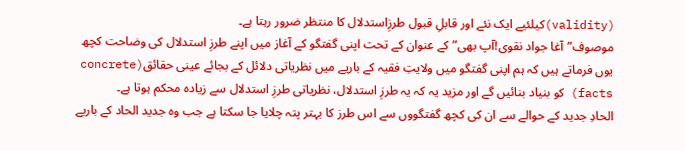(validity)کیلئیے ایک نئے اور قابلِ قبول طرزِاستدلال کا منتظر ضرور رہتا ہے۔
موصوف”آغا جواد نقوی!آپ بھی”کے عنوان کے تحت اپنی گفتگو کے آغاز میں اپنے طرزِ استدلال کی وضاحت کچھ یوں فرماتے ہیں کہ ہم اپنی گفتگو میں ولایتِ فقیہ کے باریے میں نظریاتی دلائل کے بجائے عینی حقائق(concrete facts) کو بنیاد بنائیں گے اور مزید یہ کہ یہ طرزِ استدلال، نظریاتی طرزِ استدلال سے زیادہ محکم ہوتا ہے۔
الحادِ جدید کے حوالے سے ان کی کچھ گفتگووں سے اس طرز کا بہتر پتہ چلایا جا سکتا ہے جب وہ جدید الحاد کے باریے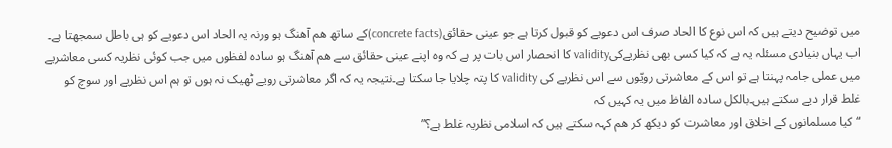میں توضیح دیتے ہیں کہ اس نوع کا الحاد صرف اس دعویے کو قبول کرتا ہے جو عینی حقائق(concrete facts)کے ساتھ ھم آھنگ ہو ورنہ یہ الحاد اس دعویے کو ہی باطل سمجھتا ہے۔
اب یہاں بنیادی مسئلہ یہ ہے کہ کیا کسی بھی نظریےکیvalidity کا انحصار اس بات پر ہے کہ وہ اپنے عینی حقائق سے ھم آھنگ ہو سادہ لفظوں میں جب کوئی نظریہ کسی معاشریے میں عملی جامہ پہنتا ہے تو اس کے معاشرتی رویّوں سے اس نظریے کی validity کا پتہ چلایا جا سکتا ہے۔نتیجہ یہ کہ اگر معاشرتی رویے ٹھیک نہ ہوں تو ہم اس نظریے اور سوچ کو غلط قرار دیے سکتے ہیں۔بالکل سادہ الفاظ میں یہ کہیں کہ
“کیا مسلمانوں کے اخلاق اور معاشرت کو دیکھ کر ھم کہہ سکتے ہیں کہ اسلامی نظریہ غلط ہے؟”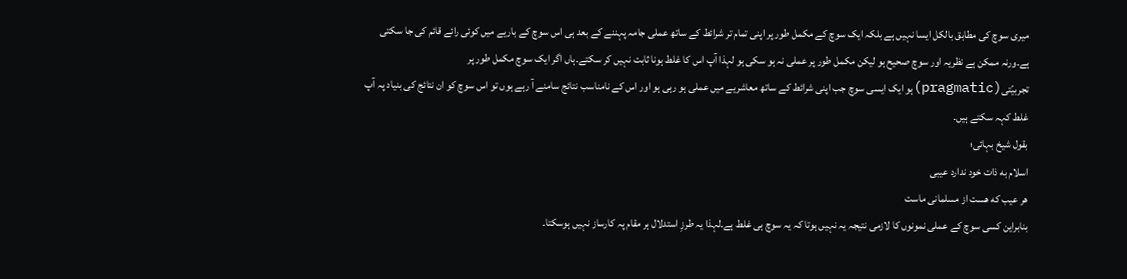میری سوچ کی مطابق بالکل ایسا نہیں ہے بلکہ ایک سوچ کے مکمل طور پر اپنی تمام تر شرائط کے ساتھ عملی جامہ پہننے کے بعد ہی اس سوچ کے باریے میں کوئی رائے قائم کی جا سکتی ہے۔ورنہ ممکن ہے نظریہ اور سوچ صحیح ہو لیکن مکمل طور پر عملی نہ ہو سکی ہو لہذا آپ اس کا غلط ہونا ثابت نہیں کر سکتے۔ہاں اگر ایک سوچ مکمل طور پر تجربیّتی(pragmatic)ہو ایک ایسی سوچ جب اپنی شرائط کے ساتھ معاشریے میں عملی ہو رہی ہو اور اس کے نامناسب نتائج سامنے آ رہے ہوں تو اس سوچ کو ان نتائج کی بنیاد پہ آپ غلط کہہ سکتے ہیں۔
بقول شیخ بہائی؛
اسلام به ذات خود ندارد عیبی
هر عیب که هست از مسلمانی ماست
بنابراین کسی سوچ کے عملی نمونوں کا لازمی نتیجہ یہ نہیں ہوتا کہ یہ سوچ ہی غلط ہے۔لہذا یہ طرزِ استدلال ہر مقام پہ کارساز نہیں ہوسکتا۔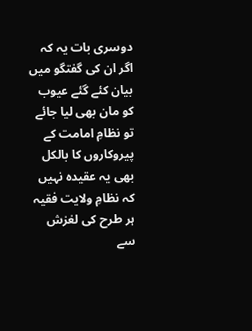دوسری بات یہ کہ اگر ان کی گفتگو میں بیان کئے گئے عیوب کو مان بھی لیا جائے تو نظامِ امامت کے پیروکاروں کا بالکل بھی یہ عقیدہ نہیں کہ نظامِ ولایت فقیہ ہر طرح کی لغزش سے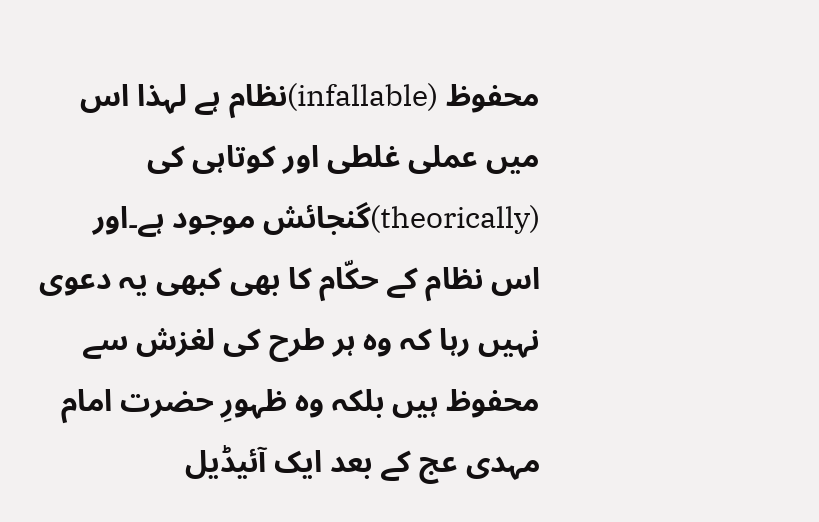محفوظ (infallable)نظام ہے لہذا اس میں عملی غلطی اور کوتاہی کی (theorically)گنجائش موجود ہے۔اور اس نظام کے حکّام کا بھی کبھی یہ دعوی نہیں رہا کہ وہ ہر طرح کی لغزش سے محفوظ ہیں بلکہ وہ ظہورِ حضرت امام مہدی عج کے بعد ایک آئیڈیل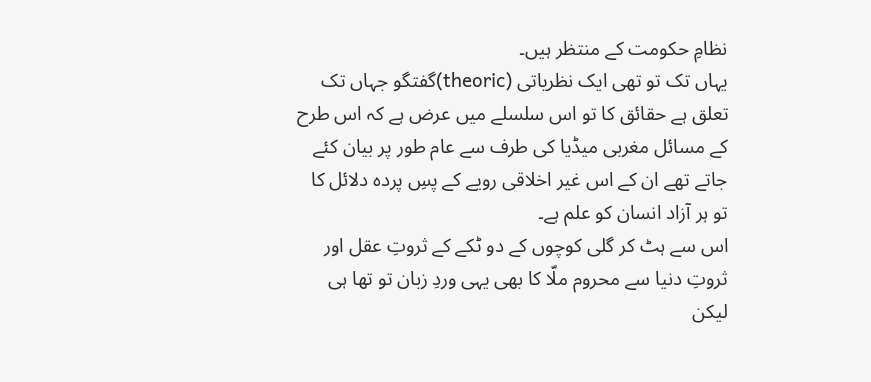نظامِ حکومت کے منتظر ہیں۔
یہاں تک تو تھی ایک نظریاتی (theoric)گفتگو جہاں تک تعلق ہے حقائق کا تو اس سلسلے میں عرض ہے کہ اس طرح کے مسائل مغربی میڈیا کی طرف سے عام طور پر بیان کئے جاتے تھے ان کے اس غیر اخلاقی رویے کے پسِ پردہ دلائل کا تو ہر آزاد انسان کو علم ہے۔
اس سے ہٹ کر گلی کوچوں کے دو ٹکے کے ثروتِ عقل اور ثروتِ دنیا سے محروم ملّا کا بھی یہی وردِ زبان تو تھا ہی لیکن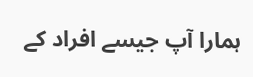ہمارا آپ جیسے افراد کے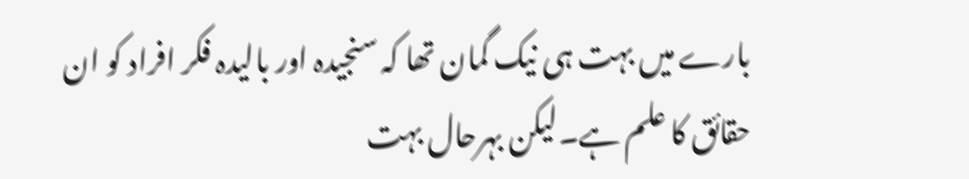بارے میں بہت ہی نیک گمان تھا کہ سنجیدہ اور بالیدہ فکر افراد کو ان حقائق کا علم ہے۔لیکن بہرحال بہت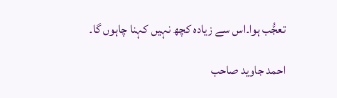تعجُّب ہوا۔اس سے زیادہ کچھ نہیں کہنا چاہوں گا۔

احمد جاوید صاحب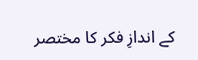کے اندازِ فکر کا مختصر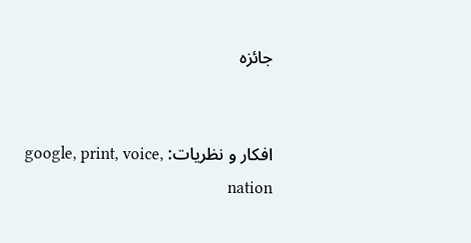جائزہ


افکار و نظریات: google, print, voice, nation